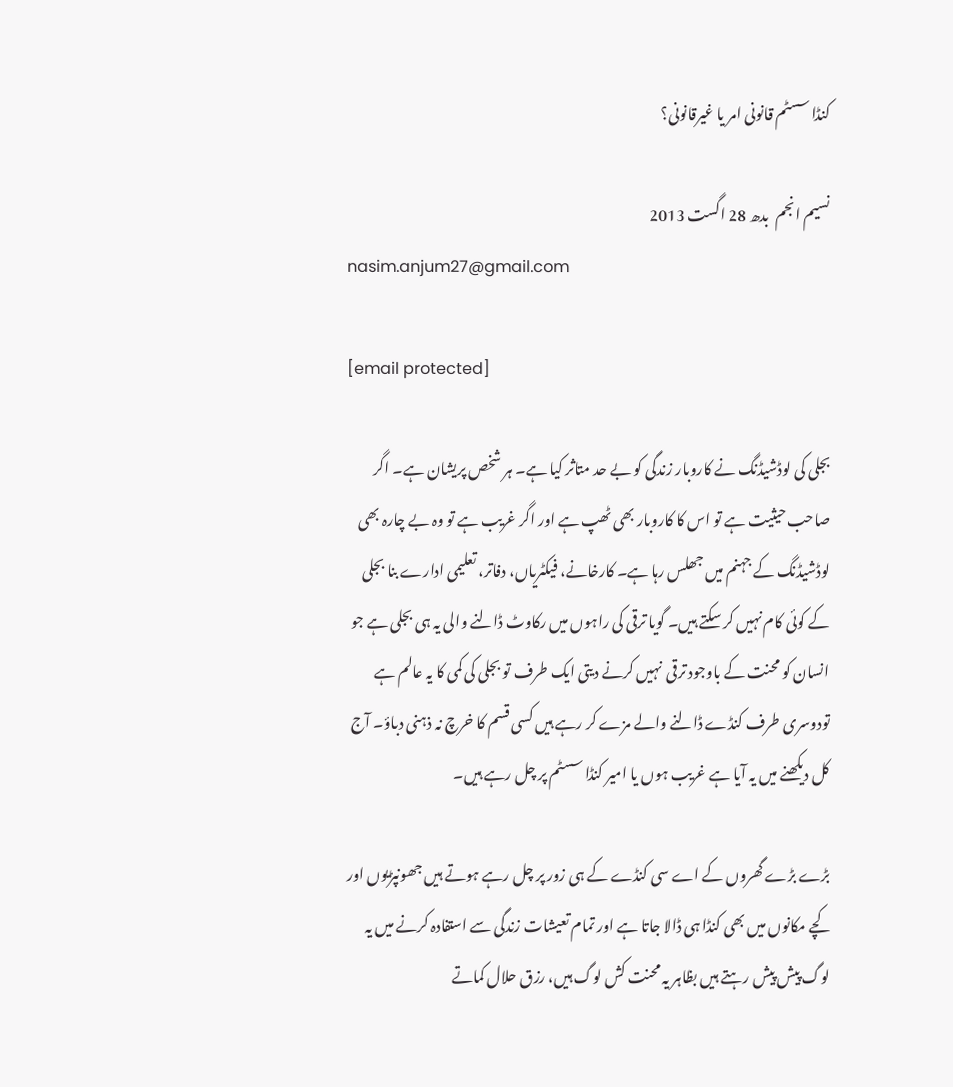کنڈا سسٹم قانونی امر یا غیرقانونی؟

نسیم انجم  بدھ 28 اگست 2013
nasim.anjum27@gmail.com

[email protected]

بجلی کی لوڈشیڈنگ نے کاروبار زندگی کو بے حد متاثر کیا ہے۔ ہر شخص پریشان ہے۔ اگر صاحب حیثیت ہے تو اس کا کاروبار بھی ٹھپ ہے اور اگر غریب ہے تو وہ بے چارہ بھی لوڈشیڈنگ کے جہنم میں جھلس رہا ہے۔ کارخانے، فیکٹریاں، دفاتر، تعلیمی ادارے بنا بجلی کے کوئی کام نہیں کر سکتے ہیں۔ گویا ترقی کی راہوں میں رکاوٹ ڈالنے والی یہ ہی بجلی ہے جو انسان کو محنت کے باوجود ترقی  نہیں کرنے دیتی ایک طرف تو بجلی کی کمی کا یہ عالم ہے تودوسری طرف کنڈے ڈالنے والے مزے کر رہے ہیں کسی قسم کا خرچ نہ ذہنی دباؤ۔ آج کل دیکھنے میں یہ آیا ہے غریب ہوں یا امیر کنڈا سسٹم پر چل رہے ہیں۔

بڑے بڑے گھروں کے اے سی کنڈے کے ہی زور پر چل رہے ہوتے ہیں جھونپڑیوں اور کچے مکانوں میں بھی کنڈا ہی ڈالا جاتا ہے اور تمام تعیشات زندگی سے استفادہ کرنے میں یہ لوگ پیش پیش رہتے ہیں بظاہر یہ محنت کش لوگ ہیں، رزق حلال کماتے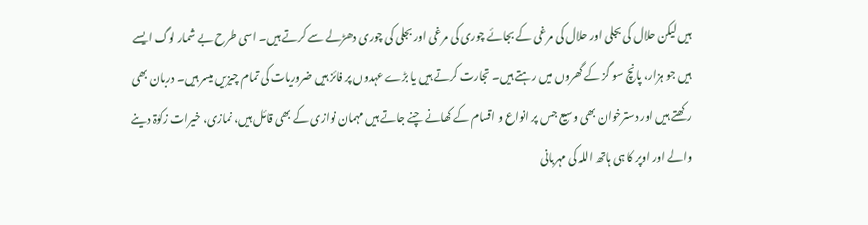ہیں لیکن حلال کی بجلی اور حلال کی مرغی کے بجائے چوری کی مرغی اور بجلی کی چوری دھڑلے سے کرتے ہیں۔ اسی طرح بے شمار لوگ ایسے ہیں جو ہزار، پانچ سو گز کے گھروں میں رہتے ہیں۔ تجارت کرتے ہیں یا بڑے عہدوں پر فائز ہیں ضروریات کی تمام چیزیں میسر ہیں۔ دربان بھی رکھتے ہیں اور دسترخوان بھی وسیع جس پر انواع و اقسام کے کھانے چنے جاتے ہیں مہمان نوازی کے بھی قائل ہیں، نمازی، خیرات زکوٰۃ دینے والے اور اوپر کا ہی ہاتھ اللہ کی مہربانی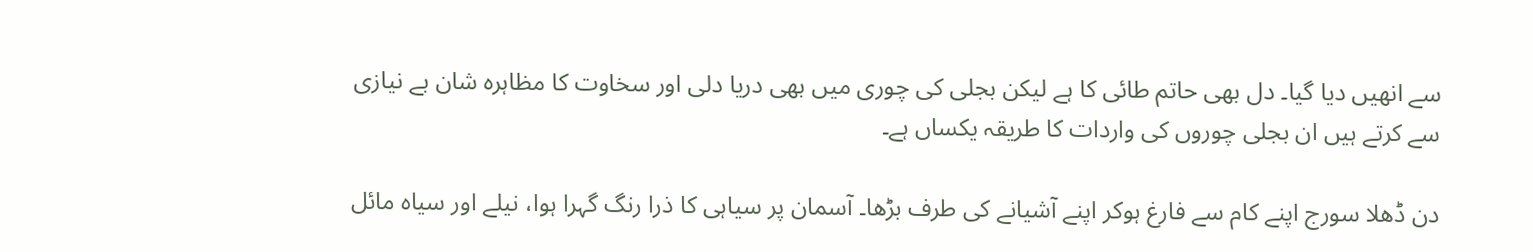سے انھیں دیا گیا۔ دل بھی حاتم طائی کا ہے لیکن بجلی کی چوری میں بھی دریا دلی اور سخاوت کا مظاہرہ شان بے نیازی سے کرتے ہیں ان بجلی چوروں کی واردات کا طریقہ یکساں ہے۔

دن ڈھلا سورج اپنے کام سے فارغ ہوکر اپنے آشیانے کی طرف بڑھا۔ آسمان پر سیاہی کا ذرا رنگ گہرا ہوا، نیلے اور سیاہ مائل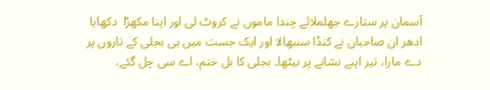آسمان پر ستارے جھلملائے چندا ماموں نے کروٹ لی اور اپنا مکھڑا  دکھایا ادھر ان صاحبان نے کنڈا سنبھالا اور ایک جست میں ہی بجلی کے تاروں پر دے مارا، تیر اپنے نشانے پر بیٹھا۔ بجلی کا بل ختم، اے سی چل گئے،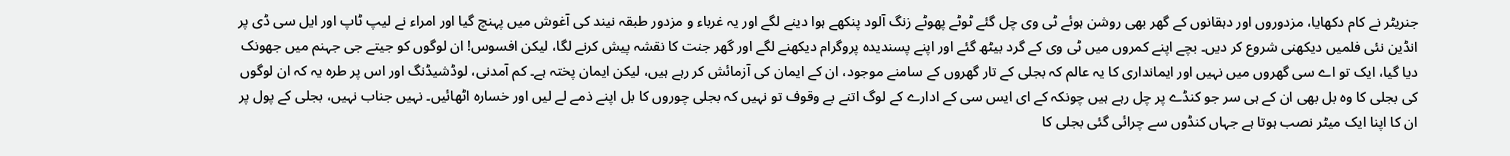جنریٹر نے کام دکھایا، مزدوروں اور دہقانوں کے گھر بھی روشن ہوئے ٹی وی چل گئے ٹوٹے پھوٹے زنگ آلود پنکھے ہوا دینے لگے اور یہ غرباء و مزدور طبقہ نیند کی آغوش میں پہنچ گیا اور امراء نے لیپ ٹاپ اور ایل سی ڈی پر انڈین نئی فلمیں دیکھنی شروع کر دیں۔ بچے اپنے کمروں میں ٹی وی کے گرد بیٹھ گئے اور اپنے پسندیدہ پروگرام دیکھنے لگے اور گھر جنت کا نقشہ پیش کرنے لگا، لیکن افسوس! ان لوگوں کو جیتے جی جہنم میں جھونک دیا گیا، ایک تو اے سی گھروں میں نہیں اور ایمانداری کا یہ عالم کہ بجلی کے تار گھروں کے سامنے موجود، ان کے ایمان کی آزمائش کر رہے ہیں، لیکن ایمان پختہ ہے۔ کم آمدنی، لوڈشیڈنگ اور اس پر طرہ یہ کہ ان لوگوں کی بجلی کا وہ بل بھی ان کے ہی سر جو کنڈے پر چل رہے ہیں چونکہ کے ای ایس سی کے ادارے کے لوگ اتنے بے وقوف تو نہیں کہ بجلی چوروں کا بل اپنے ذمے لے لیں اور خسارہ اٹھائیں۔ نہیں جناب نہیں، بجلی کے پول پر ان کا اپنا ایک میٹر نصب ہوتا ہے جہاں کنڈوں سے چرائی گئی بجلی کا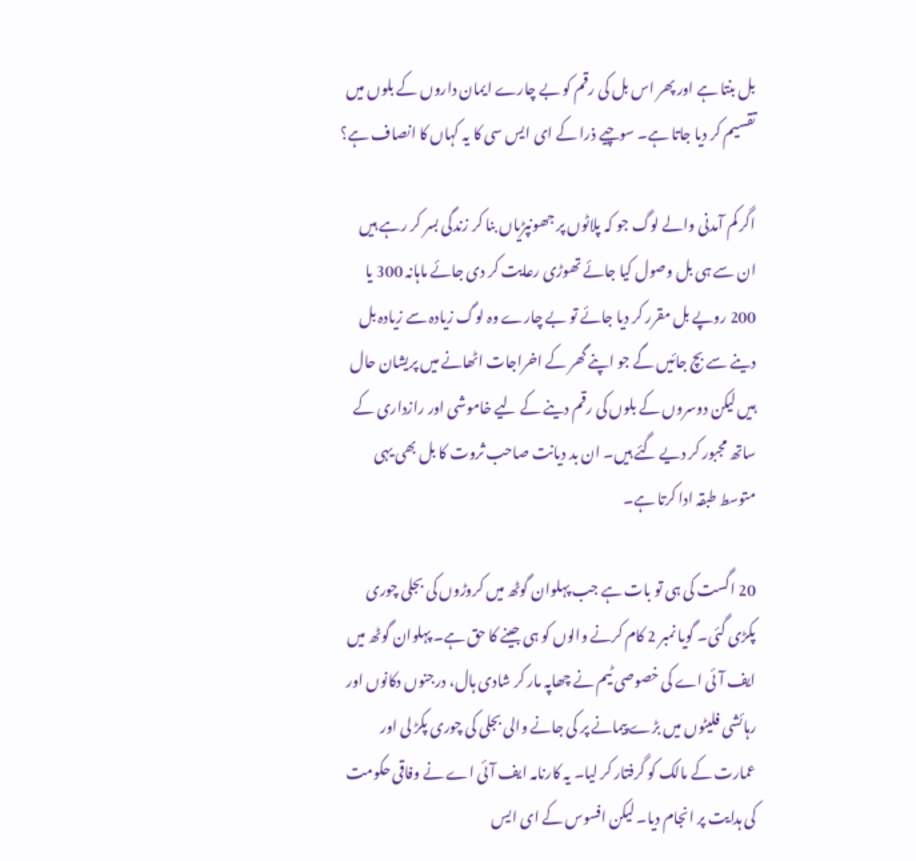بل بنتا ہے اور پھر اس بل کی رقم کو بے چارے ایمان داروں کے بلوں میں تقسیم کر دیا جاتا ہے۔ سوچیے ذرا کے ای ایس سی کا یہ کہاں کا انصاف ہے؟

اگر کم آمدنی والے لوگ جو کہ پلاٹوں پر جھونپڑیاں بنا کر زندگی بسر کر رہے ہیں ان سے ہی بل وصول کیا جائے تھوڑی رعایت کر دی جائے ماہانہ 300 یا 200 روپے بل مقرر کر دیا جائے تو بے چارے وہ لوگ زیادہ سے زیادہ بل دینے سے بچ جائیں گے جو اپنے گھر کے اخراجات اٹھانے میں پریشان حال ہیں لیکن دوسروں کے بلوں کی رقم دینے کے لیے خاموشی اور رازداری کے ساتھ مجبور کر دیے گئے ہیں۔ ان بد دیانت صاحب ثروت کا بل بھی یہی متوسط طبقہ ادا کرتا ہے۔

20 اگست کی ہی تو بات ہے جب پہلوان گوٹھ میں کروڑوں کی بجلی چوری پکڑی گئی۔ گویا نمبر 2 کام کرنے والوں کو ہی جینے کا حق ہے۔ پہلوان گوٹھ میں ایف آئی اے کی خصوصی ٹیم نے چھاپہ مار کر شادی ہال، درجنوں دکانوں اور رہائشی فلیٹوں میں بڑے پیمانے پر کی جانے والی بجلی کی چوری پکڑ لی اور عمارت کے مالک کو گرفتار کر لیا۔ یہ کارنامہ ایف آئی اے نے وفاقی حکومت کی ہدایت پر انجام دیا۔ لیکن افسوس کے ای ایس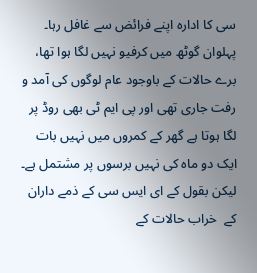سی کا ادارہ اپنے فرائض سے غافل رہا۔ پہلوان گوٹھ میں کرفیو نہیں لگا ہوا تھا، برے حالات کے باوجود عام لوگوں کی آمد و رفت جاری تھی اور پی ایم ٹی بھی روڈ پر لگا ہوتا ہے گھر کے کمروں میں نہیں بات ایک دو ماہ کی نہیں برسوں پر مشتمل ہے۔ لیکن بقول کے ای ایس سی کے ذمے داران کے  خراب حالات کے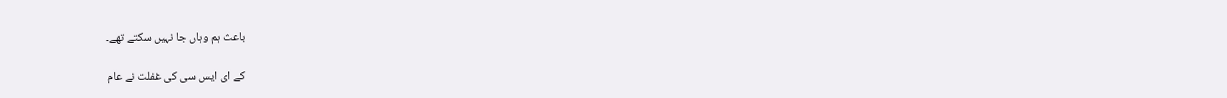باعث ہم وہاں جا نہیں سکتے تھے۔

کے ای ایس سی کی غفلت نے عام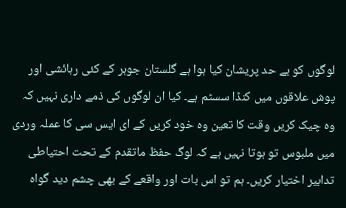لوگوں کو بے حد پریشان کیا ہوا ہے گلستان جوہر کے کئی رہائشی اور پوش علاقوں میں کنڈا سسٹم ہے۔ کیا ان لوگوں کی ذمے داری نہیں کہ وہ چیک کریں وقت کا تعین وہ خود کریں کے ای ایس سی کا عملہ وردی میں ملبوس تو ہوتا نہیں ہے کہ لوگ حفظ ماتقدم کے تحت احتیاطی تدابیر اختیار کریں۔ ہم تو اس بات اور واقعے کے بھی چشم دید گواہ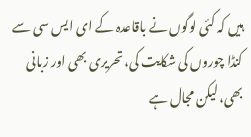ہیں کہ کئی لوگوں نے باقاعدہ کے ای ایس سی سے کنڈا چوروں کی شکایت کی، تحریری بھی اور زبانی بھی، لیکن مجال ہے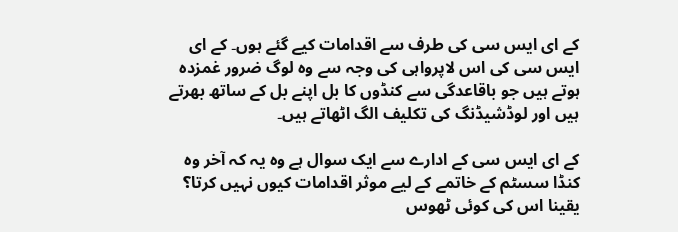کے ای ایس سی کی طرف سے اقدامات کیے گئے ہوں۔ کے ای ایس سی کی اس لاپرواہی کی وجہ سے وہ لوگ ضرور غمزدہ ہوتے ہیں جو باقاعدگی سے کنڈوں کا بل اپنے بل کے ساتھ بھرتے ہیں اور لوڈشیڈنگ کی تکلیف الگ اٹھاتے ہیں۔

کے ای ایس سی کے ادارے سے ایک سوال ہے وہ یہ کہ آخر وہ کنڈا سسٹم کے خاتمے کے لیے موثر اقدامات کیوں نہیں کرتا؟ یقینا اس کی کوئی ٹھوس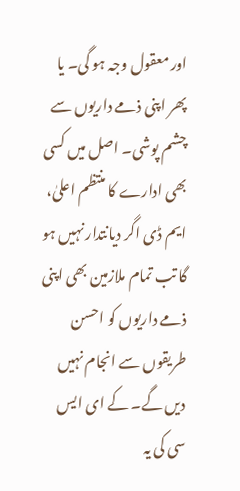اور معقول وجہ ہو گی۔ یا پھر اپنی ذمے داریوں سے چشم پوشی۔ اصل میں کسی بھی ادارے کا منتظم اعلیٰ، ایم ڈی اگر دیانتدار نہیں ہو گا تب تمام ملازمین بھی اپنی ذمے داریوں کو احسن طریقوں سے انجام نہیں دیں گے۔ کے ای ایس سی کی یہ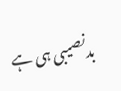بدنصیبی ہی ہے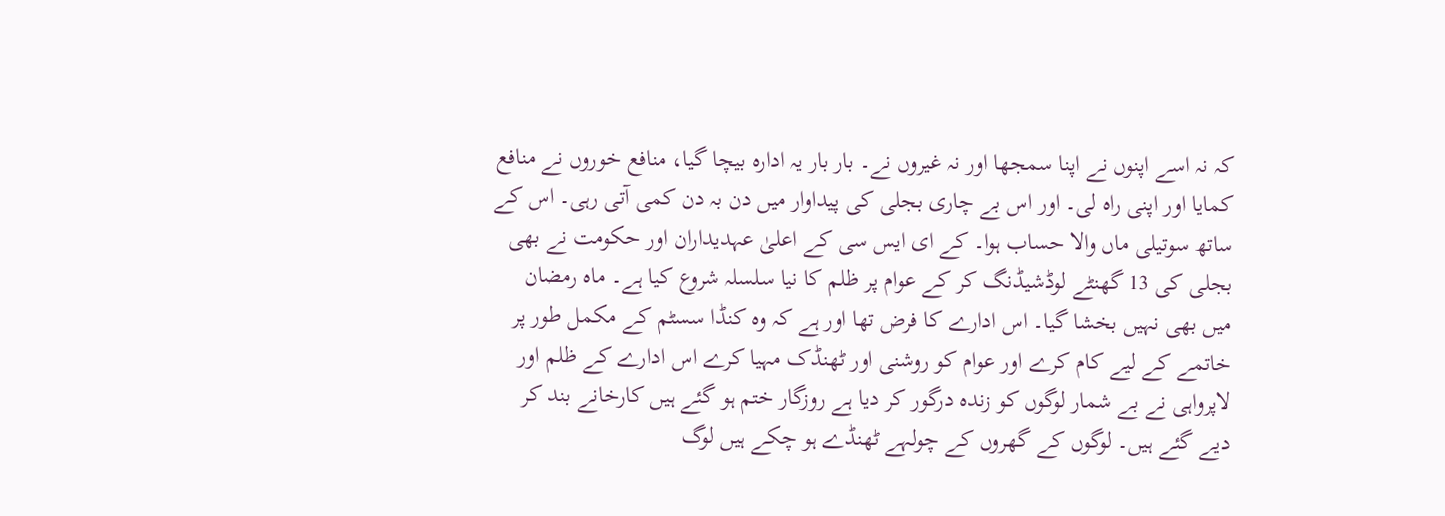کہ نہ اسے اپنوں نے اپنا سمجھا اور نہ غیروں نے۔ بار بار یہ ادارہ بیچا گیا، منافع خوروں نے منافع کمایا اور اپنی راہ لی۔ اور اس بے چاری بجلی کی پیداوار میں دن بہ دن کمی آتی رہی۔ اس کے ساتھ سوتیلی ماں والا حساب ہوا۔ کے ای ایس سی کے اعلیٰ عہدیداران اور حکومت نے بھی بجلی کی 13 گھنٹے لوڈشیڈنگ کر کے عوام پر ظلم کا نیا سلسلہ شروع کیا ہے۔ ماہ رمضان میں بھی نہیں بخشا گیا۔ اس ادارے کا فرض تھا اور ہے کہ وہ کنڈا سسٹم کے مکمل طور پر خاتمے کے لیے کام کرے اور عوام کو روشنی اور ٹھنڈک مہیا کرے اس ادارے کے ظلم اور لاپرواہی نے بے شمار لوگوں کو زندہ درگور کر دیا ہے روزگار ختم ہو گئے ہیں کارخانے بند کر دیے گئے ہیں۔ لوگوں کے گھروں کے چولہے ٹھنڈے ہو چکے ہیں لوگ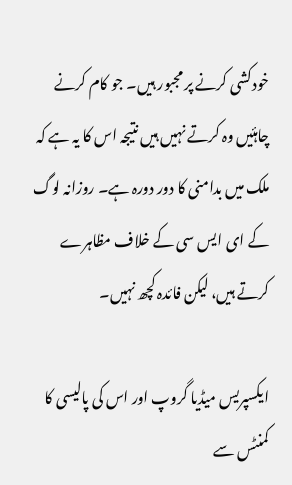خودکشی کرنے پر مجبور ہیں۔ جو کام کرنے چاہئیں وہ کرتے نہیں ہیں نتیجہ اس کا یہ ہے کہ ملک میں بدامنی کا دور دورہ ہے۔ روزانہ لوگ کے ای ایس سی کے خلاف مظاہرے کرتے ہیں، لیکن فائدہ کچھ نہیں۔

ایکسپریس میڈیا گروپ اور اس کی پالیسی کا کمنٹس سے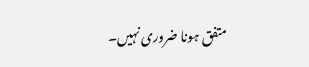متفق ہونا ضروری نہیں۔